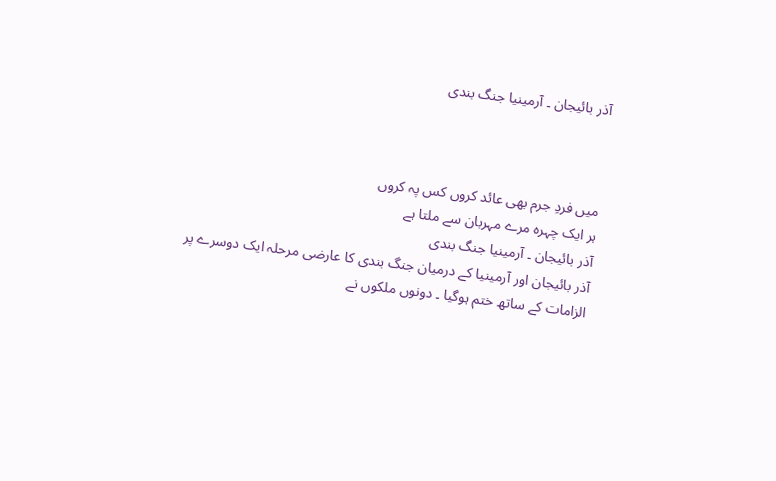آذر بائیجان ۔ آرمینیا جنگ بندی



میں فردِ جرم بھی عائد کروں کس پہ کروں
ہر ایک چہرہ مرے مہربان سے ملتا ہے
آذر بائیجان ۔ آرمینیا جنگ بندی
آذر بائیجان اور آرمینیا کے درمیان جنگ بندی کا عارضی مرحلہ ایک دوسرے پر الزامات کے ساتھ ختم ہوگیا ۔ دونوں ملکوں نے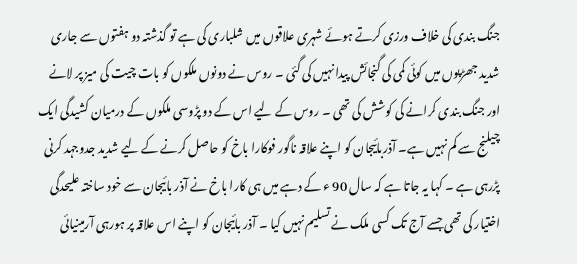جنگ بندی کی خلاف ورزی کرتے ہوئے شہری علاقوں میں شلباری کی ہے تو گذشتہ دو ہفتوں سے جاری شدید جھڑپوں میں کوئی کمی کی گنجائش پیدا نہیں کی گئی ۔ روس نے دونوں ملکوں کو بات چیت کی میز پر لانے اور جنگ بندی کرانے کی کوشش کی تھی ۔ روس کے لیے اس کے دو پڑوسی ملکوں کے درمیان کشیدگی ایک چیلنج سے کم نہیں ہے۔ آذربائیجان کو اپنے علاقہ ناگور فوکارا باخ کو حاصل کرنے کے لیے شدید جدوجہد کرنی پڑرہی ہے ۔ کہا یہ جاتا ہے کہ سال 90 ء کے دہے میں ہی کارا باخ نے آذر بائیجان سے خود ساختہ علیحدگی اختیار کی تھی جسے آج تک کسی ملک نے تسلیم نہیں کیا ۔ آذر بائیجان کو اپنے اس علاقہ پر ہورہی آرمینیائی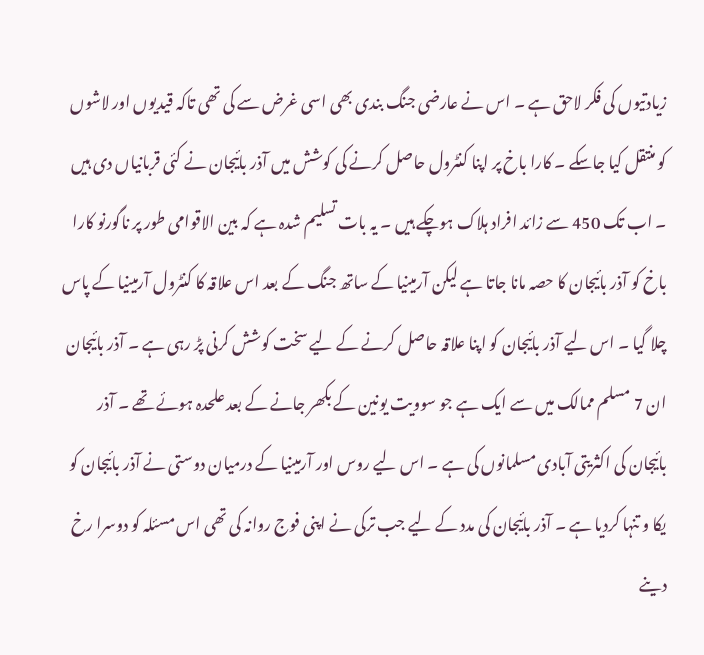زیادتیوں کی فکر لاحق ہے ۔ اس نے عارضی جنگ بندی بھی اسی غرض سے کی تھی تاکہ قیدیوں اور لاشوں کو منتقل کیا جاسکے ۔ کارا باخ پر اپنا کنٹرول حاصل کرنے کی کوشش میں آذر بائیجان نے کئی قربانیاں دی ہیں ۔ اب تک 450 سے زائد افراد ہلاک ہوچکے ہیں ۔ یہ بات تسلیم شدہ ہے کہ بین الاقوامی طور پر ناگورنو کارا باخ کو آذر بائیجان کا حصہ مانا جاتا ہے لیکن آرمینیا کے ساتھ جنگ کے بعد اس علاقہ کا کنٹرول آرمینیا کے پاس چلا گیا ۔ اس لیے آذر بائیجان کو اپنا علاقہ حاصل کرنے کے لیے سخت کوشش کرنی پڑ رہی ہے ۔ آذر بائیجان ان 7 مسلم ممالک میں سے ایک ہے جو سوویت یونین کے بکھر جانے کے بعد علحدہ ہوئے تھے ۔ آذر بائیجان کی اکثریتی آبادی مسلمانوں کی ہے ۔ اس لیے روس اور آرمینیا کے درمیان دوستی نے آذر بائیجان کو یکا و تنہا کردیا ہے ۔ آذر بائیجان کی مدد کے لیے جب ترکی نے اپنی فوج روانہ کی تھی اس مسئلہ کو دوسرا رخ دینے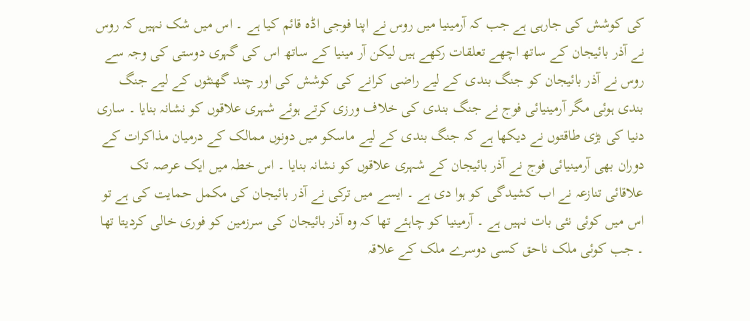کی کوشش کی جارہی ہے جب کہ آرمینیا میں روس نے اپنا فوجی اڈہ قائم کیا ہے ۔ اس میں شک نہیں کہ روس نے آذر بائیجان کے ساتھ اچھے تعلقات رکھے ہیں لیکن آر مینیا کے ساتھ اس کی گہری دوستی کی وجہ سے روس نے آذر بائیجان کو جنگ بندی کے لیے راضی کرانے کی کوشش کی اور چند گھنٹوں کے لیے جنگ بندی ہوئی مگر آرمینیائی فوج نے جنگ بندی کی خلاف ورزی کرتے ہوئے شہری علاقوں کو نشانہ بنایا ۔ ساری دنیا کی بڑی طاقتوں نے دیکھا ہے کہ جنگ بندی کے لیے ماسکو میں دونوں ممالک کے درمیان مذاکرات کے دوران بھی آرمینیائی فوج نے آذر بائیجان کے شہری علاقوں کو نشانہ بنایا ۔ اس خطہ میں ایک عرصہ تک علاقائی تنازعہ نے اب کشیدگی کو ہوا دی ہے ۔ ایسے میں ترکی نے آذر بائیجان کی مکمل حمایت کی ہے تو اس میں کوئی نئی بات نہیں ہے ۔ آرمینیا کو چاہئے تھا کہ وہ آذر بائیجان کی سرزمین کو فوری خالی کردیتا تھا ۔ جب کوئی ملک ناحق کسی دوسرے ملک کے علاقہ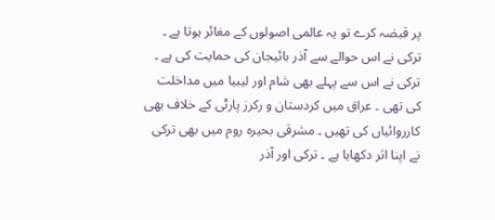پر قبضہ کرے تو یہ عالمی اصولوں کے مغائر ہوتا ہے ۔ ترکی نے اس حوالے سے آذر بائیجان کی حمایت کی ہے ۔ ترکی نے اس سے پہلے بھی شام اور لیبیا میں مداخلت کی تھی ۔ عراق میں کردستان و رکرز پارٹی کے خلاف بھی کارروائیاں کی تھیں ۔ مشرقی بحیرہ روم میں بھی ترکی نے اپنا اثر دکھایا ہے ۔ ترکی اور آذر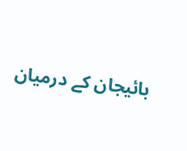بائیجان کے درمیان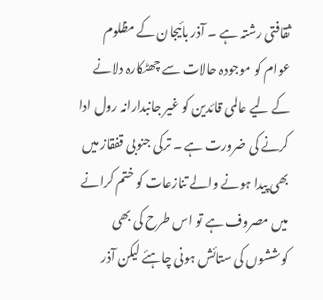ثقافتی رشتہ ہے ۔ آذر بائیجان کے مظلوم عوام کو موجودہ حالات سے چھٹکارہ دلانے کے لیے عالمی قائدین کو غیر جانبدارانہ رول ادا کرنے کی ضرورت ہے ۔ ترکی جنوبی قفقاز میں بھی پیدا ہونے والے تنازعات کو ختم کرانے میں مصروف ہے تو اس طرح کی بھی کوششوں کی ستائش ہونی چاہئے لیکن آذر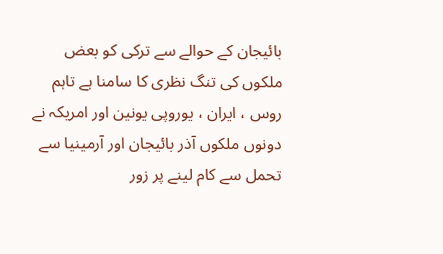بائیجان کے حوالے سے ترکی کو بعض ملکوں کی تنگ نظری کا سامنا ہے تاہم روس ، ایران ، یوروپی یونین اور امریکہ نے دونوں ملکوں آذر بائیجان اور آرمینیا سے تحمل سے کام لینے پر زور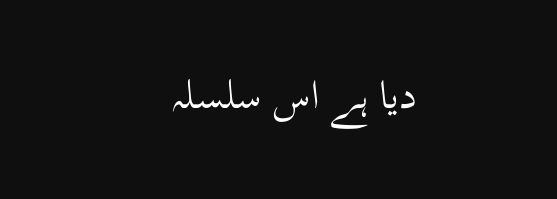دیا ہے اس سلسلہ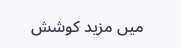میں مزید کوشش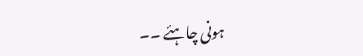ہونی چاہئے ۔۔